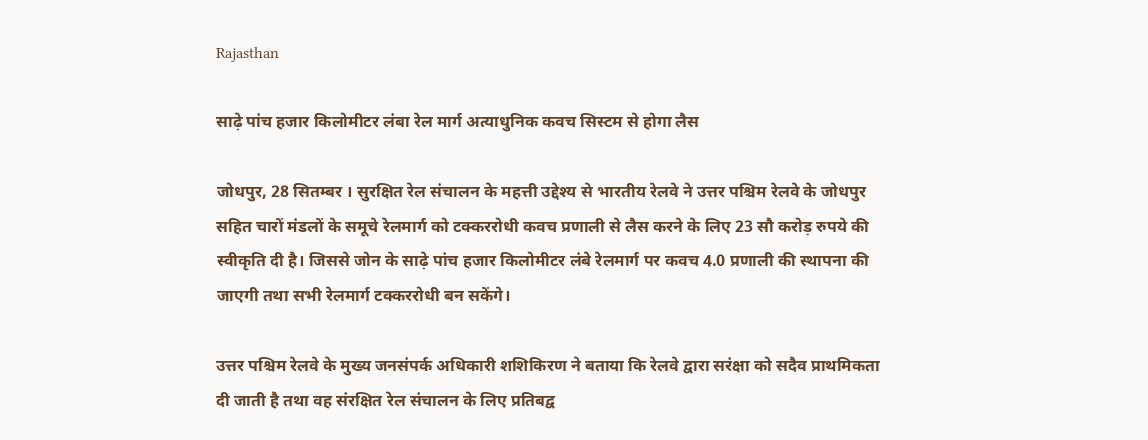Rajasthan

साढ़े पांच हजार किलोमीटर लंबा रेल मार्ग अत्याधुनिक कवच सिस्टम से होगा लैस

जोधपुर, 28 सितम्बर । सुरक्षित रेल संचालन के महत्ती उद्देश्य से भारतीय रेलवे ने उत्तर पश्चिम रेलवे के जोधपुर सहित चारों मंडलों के समूचे रेलमार्ग को टक्कररोधी कवच प्रणाली से लैस करने के लिए 23 सौ करोड़ रुपये की स्वीकृति दी है। जिससे जोन के साढ़े पांच हजार किलोमीटर लंबे रेलमार्ग पर कवच 4.0 प्रणाली की स्थापना की जाएगी तथा सभी रेलमार्ग टक्कररोधी बन सकेंगे।

उत्तर पश्चिम रेलवे के मुख्य जनसंपर्क अधिकारी शशिकिरण ने बताया कि रेलवे द्वारा सरंक्षा को सदैव प्राथमिकता दी जाती है तथा वह संरक्षित रेल संचालन के लिए प्रतिबद्व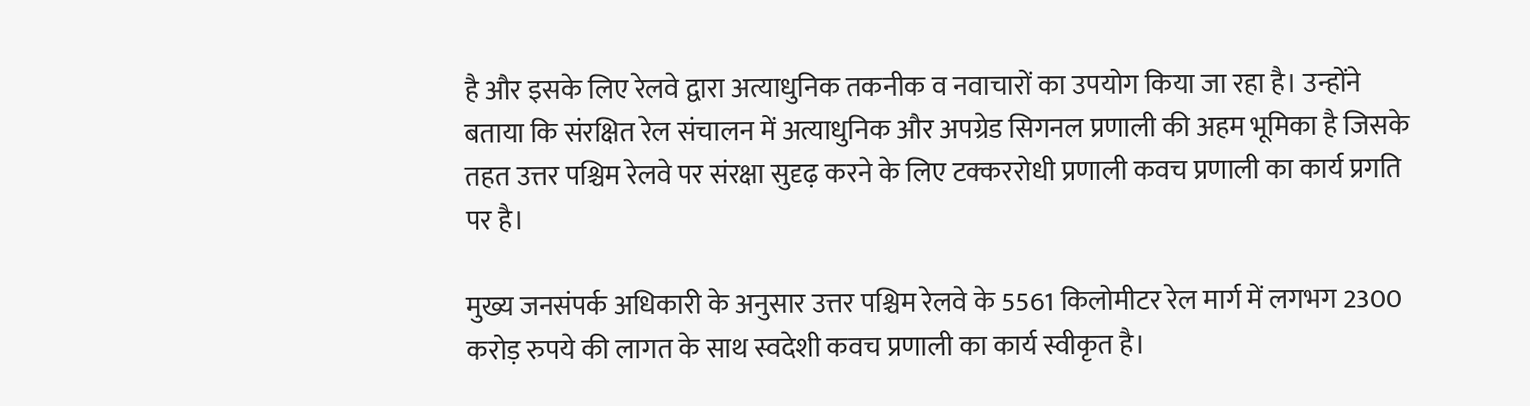है और इसके लिए रेलवे द्वारा अत्याधुनिक तकनीक व नवाचारों का उपयोग किया जा रहा है। उन्होंने बताया कि संरक्षित रेल संचालन में अत्याधुनिक और अपग्रेड सिगनल प्रणाली की अहम भूमिका है जिसके तहत उत्तर पश्चिम रेलवे पर संरक्षा सुदृढ़ करने के लिए टक्कररोधी प्रणाली कवच प्रणाली का कार्य प्रगति पर है।

मुख्य जनसंपर्क अधिकारी के अनुसार उत्तर पश्चिम रेलवे के 5561 किलोमीटर रेल मार्ग में लगभग 2300 करोड़ रुपये की लागत के साथ स्वदेशी कवच प्रणाली का कार्य स्वीकृत है।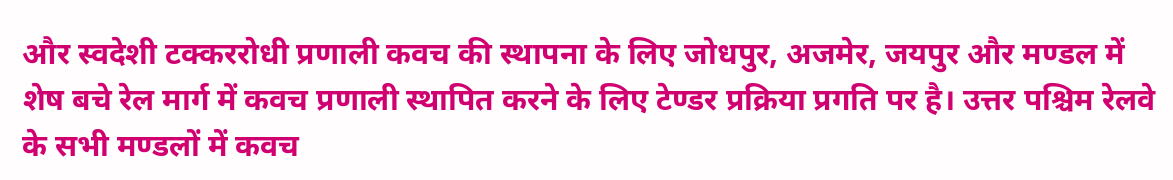और स्वदेशी टक्कररोधी प्रणाली कवच की स्थापना के लिए जोधपुर, अजमेर, जयपुर और मण्डल में शेष बचे रेल मार्ग में कवच प्रणाली स्थापित करने के लिए टेण्डर प्रक्रिया प्रगति पर है। उत्तर पश्चिम रेलवे के सभी मण्डलों में कवच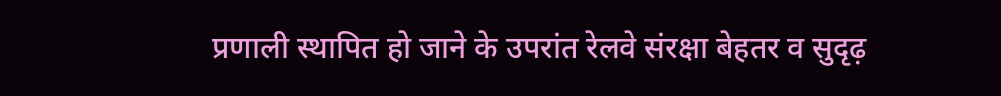प्रणाली स्थापित हो जाने के उपरांत रेलवे संरक्षा बेहतर व सुदृढ़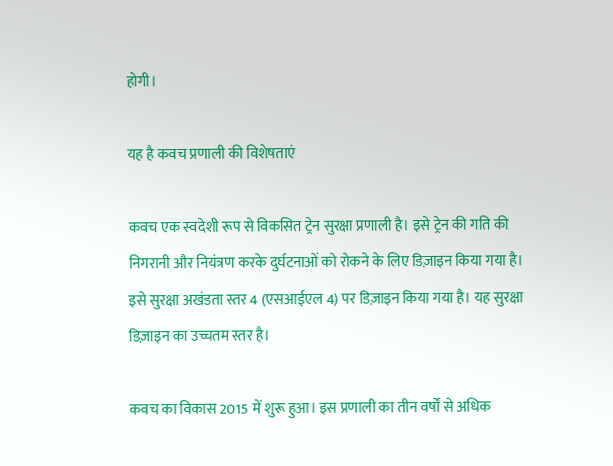होगी।

यह है कवच प्रणाली की विशेषताएं

कवच एक स्वदेशी रूप से विकसित ट्रेन सुरक्षा प्रणाली है। इसे ट्रेन की गति की निगरानी और नियंत्रण करके दुर्घटनाओं को रोकने के लिए डिज़ाइन किया गया है। इसे सुरक्षा अखंडता स्तर 4 (एसआईएल 4) पर डिज़ाइन किया गया है। यह सुरक्षा डिज़ाइन का उच्चतम स्तर है।

कवच का विकास 2015 में शुरू हुआ। इस प्रणाली का तीन वर्षों से अधिक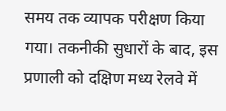समय तक व्यापक परीक्षण किया गया। तकनीकी सुधारों के बाद, इस प्रणाली को दक्षिण मध्य रेलवे में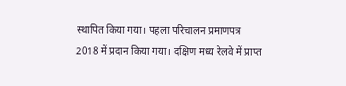स्थापित किया गया। पहला परिचालन प्रमाणपत्र 2018 में प्रदान किया गया। दक्षिण मध्य रेलवे में प्राप्त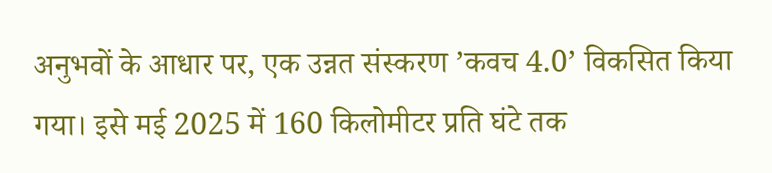अनुभवों के आधार पर, एक उन्नत संस्करण ’कवच 4.0’ विकसित किया गया। इसे मई 2025 में 160 किलोमीटर प्रति घंटे तक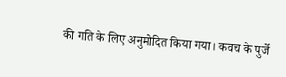की गति के लिए अनुमोदित किया गया। कवच के पुर्जे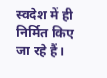स्वदेश में ही निर्मित किए जा रहे हैं।